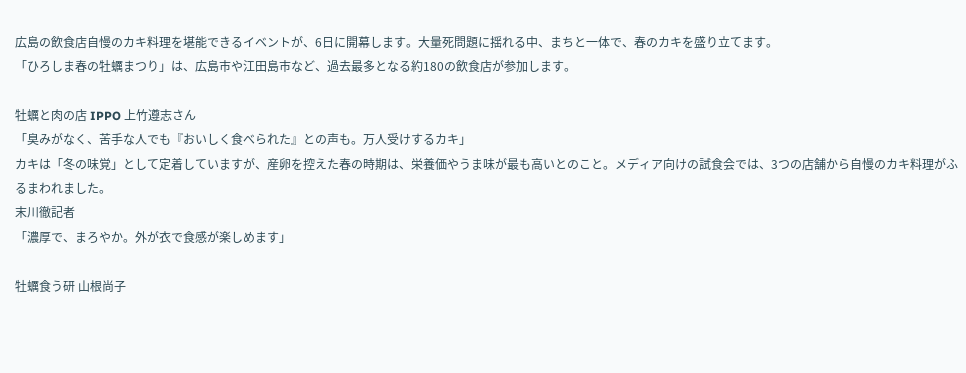広島の飲食店自慢のカキ料理を堪能できるイベントが、6日に開幕します。大量死問題に揺れる中、まちと一体で、春のカキを盛り立てます。
「ひろしま春の牡蠣まつり」は、広島市や江田島市など、過去最多となる約180の飲食店が参加します。

牡蠣と肉の店 IPPO 上竹遵志さん
「臭みがなく、苦手な人でも『おいしく食べられた』との声も。万人受けするカキ」
カキは「冬の味覚」として定着していますが、産卵を控えた春の時期は、栄養価やうま味が最も高いとのこと。メディア向けの試食会では、3つの店舗から自慢のカキ料理がふるまわれました。
末川徹記者
「濃厚で、まろやか。外が衣で食感が楽しめます」

牡蠣食う研 山根尚子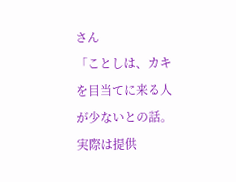さん
「ことしは、カキを目当てに来る人が少ないとの話。実際は提供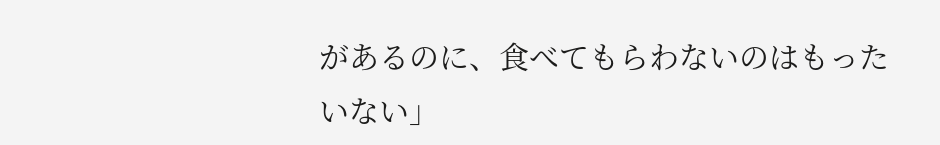があるのに、食べてもらわないのはもったいない」